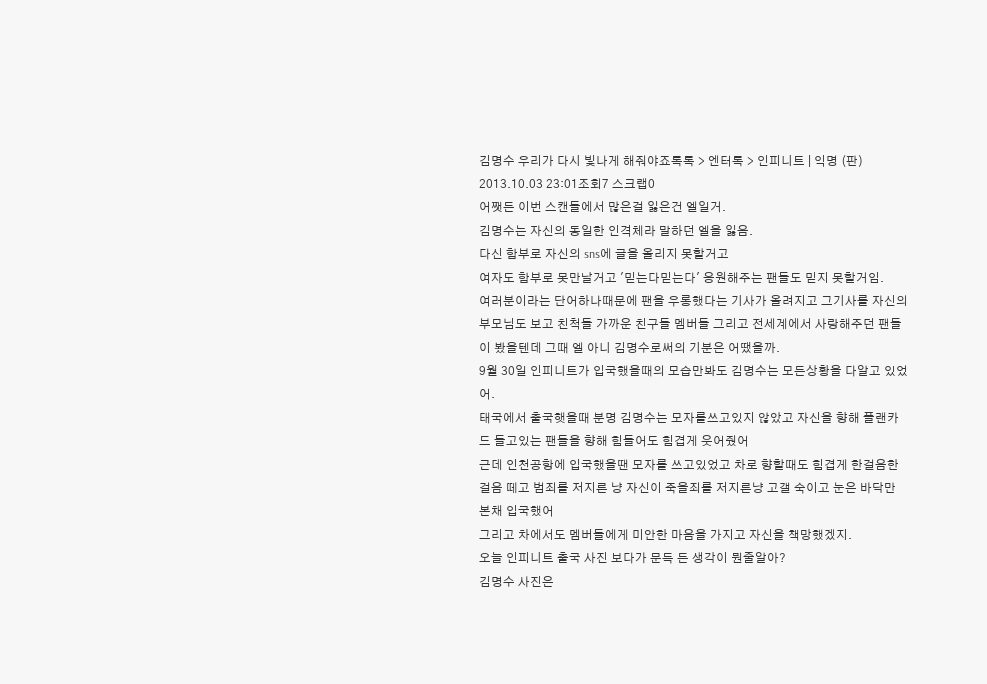김명수 우리가 다시 빛나게 해줘야죠톡톡 > 엔터톡 > 인피니트 | 익명 (판) 2013.10.03 23:01조회7 스크랩0
어쨋든 이번 스캔들에서 많은걸 잃은건 엘일거.
김명수는 자신의 동일한 인격체라 말하던 엘을 잃음.
다신 함부로 자신의 sns에 글을 올리지 못할거고
여자도 함부로 못만날거고 '믿는다믿는다' 응원해주는 팬들도 믿지 못할거임.
여러분이라는 단어하나때문에 팬을 우롱했다는 기사가 올려지고 그기사를 자신의 부모님도 보고 친척들 가까운 친구들 멤버들 그리고 전세계에서 사랑해주던 팬들이 봤을텐데 그때 엘 아니 김명수로써의 기분은 어땠을까.
9월 30일 인피니트가 입국했을때의 모습만봐도 김명수는 모든상황을 다알고 있었어.
태국에서 출국햇을때 분명 김명수는 모자를쓰고있지 않았고 자신을 향해 플랜카드 들고있는 팬들을 향해 힘들어도 힘겹게 웃어줬어
근데 인천공항에 입국했을땐 모자를 쓰고있었고 차로 향할때도 힘겹게 한걸음한걸음 떼고 범죄를 저지른 냥 자신이 죽을죄를 저지른냥 고갤 숙이고 눈은 바닥만 본채 입국했어
그리고 차에서도 멤버들에게 미안한 마음을 가지고 자신을 책망했겠지.
오늘 인피니트 출국 사진 보다가 문득 든 생각이 뭔줄알아?
김명수 사진은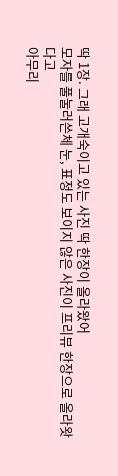딱 1장. 그래 고개숙이고 있는 사진 딱 한장이 올라왔어
모자를 풀눌러쓴체 눈, 표정도 보이지 않은 사진이 프리뷰 한장으로 올라왓다고
아무리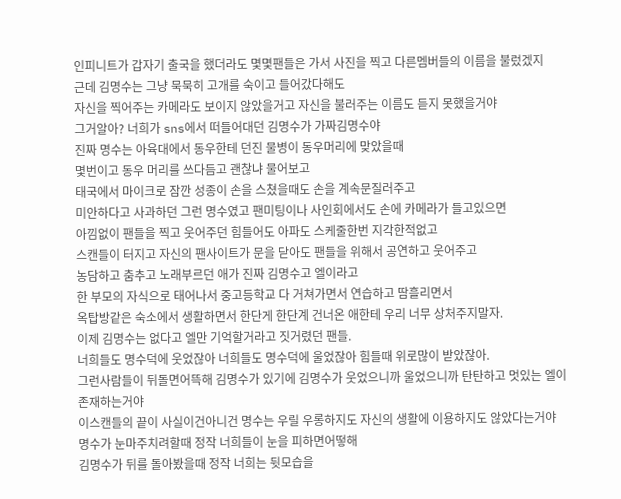인피니트가 갑자기 출국을 했더라도 몇몇팬들은 가서 사진을 찍고 다른멤버들의 이름을 불렀겠지
근데 김명수는 그냥 묵묵히 고개를 숙이고 들어갔다해도
자신을 찍어주는 카메라도 보이지 않았을거고 자신을 불러주는 이름도 듣지 못했을거야
그거알아? 너희가 sns에서 떠들어대던 김명수가 가짜김명수야
진짜 명수는 아육대에서 동우한테 던진 물병이 동우머리에 맞았을때
몇번이고 동우 머리를 쓰다듬고 괜찮냐 물어보고
태국에서 마이크로 잠깐 성종이 손을 스쳤을때도 손을 계속문질러주고
미안하다고 사과하던 그런 명수였고 팬미팅이나 사인회에서도 손에 카메라가 들고있으면
아낌없이 팬들을 찍고 웃어주던 힘들어도 아파도 스케줄한번 지각한적없고
스캔들이 터지고 자신의 팬사이트가 문을 닫아도 팬들을 위해서 공연하고 웃어주고
농담하고 춤추고 노래부르던 애가 진짜 김명수고 엘이라고
한 부모의 자식으로 태어나서 중고등학교 다 거쳐가면서 연습하고 땀흘리면서
옥탑방같은 숙소에서 생활하면서 한단게 한단계 건너온 애한테 우리 너무 상처주지말자.
이제 김명수는 없다고 엘만 기억할거라고 짓거렸던 팬들.
너희들도 명수덕에 웃었잖아 너희들도 명수덕에 울었잖아 힘들때 위로많이 받았잖아.
그런사람들이 뒤돌면어뜩해 김명수가 있기에 김명수가 웃었으니까 울었으니까 탄탄하고 멋있는 엘이
존재하는거야
이스캔들의 끝이 사실이건아니건 명수는 우릴 우롱하지도 자신의 생활에 이용하지도 않았다는거야
명수가 눈마주치려할때 정작 너희들이 눈을 피하면어떻해
김명수가 뒤를 돌아봤을때 정작 너희는 뒷모습을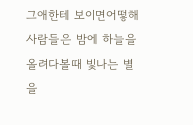그애한테 보이면어떻해
사람들은 밤에 하늘을 올려다볼때 빛나는 별을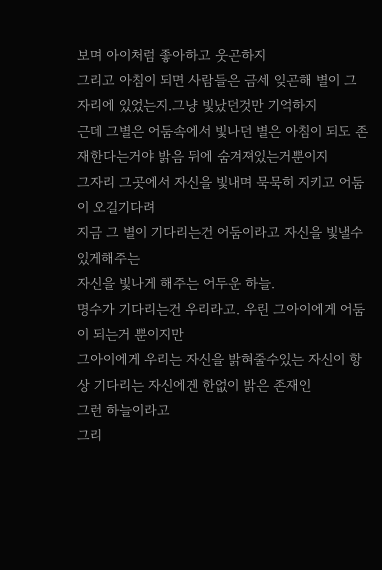보며 아이처럼 좋아하고 웃곤하지
그리고 아침이 되면 사람들은 금세 잊곤해 별이 그자리에 있었는지.그냥 빛났던것만 기억하지
근데 그별은 어둠속에서 빛나던 별은 아침이 되도 존재한다는거야 밝음 뒤에 숨겨져있는거뿐이지
그자리 그곳에서 자신을 빛내며 묵묵히 지키고 어둠이 오길기다려
지금 그 별이 기다리는건 어둠이라고 자신을 빛낼수있게해주는
자신을 빛나게 해주는 어두운 하늘.
명수가 기다리는건 우리라고. 우린 그아이에게 어둠이 되는거 뿐이지만
그아이에게 우리는 자신을 밝혀줄수있는 자신이 항상 기다리는 자신에겐 한없이 밝은 존재인
그런 하늘이라고
그리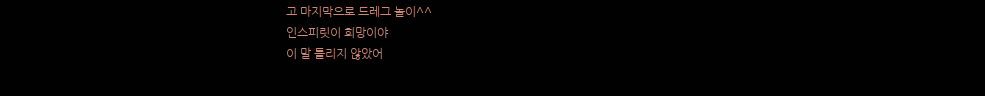고 마지막으로 드레그 놀이^^
인스피릿이 희망이야
이 말 틀리지 않았어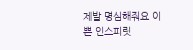제발 명심해줘요 이쁜 인스피릿